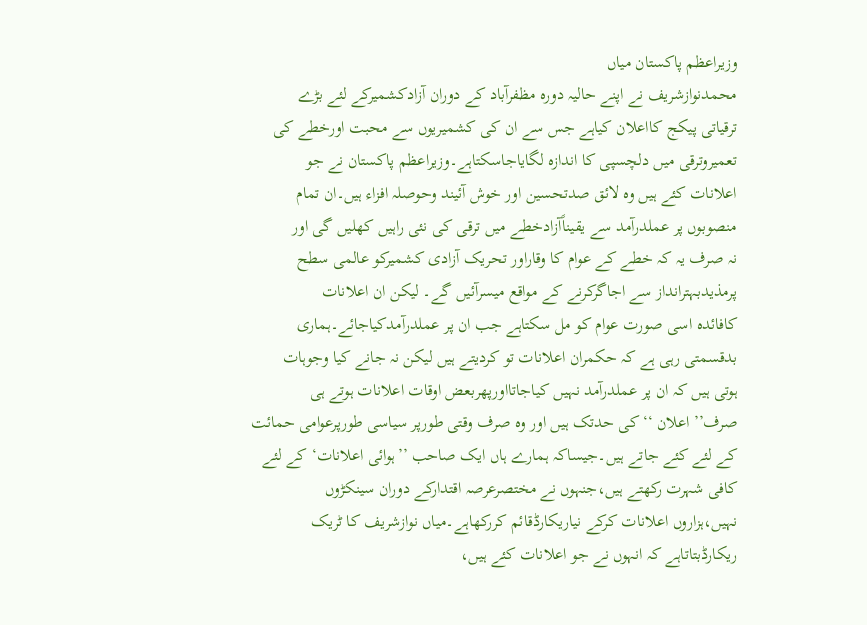وزیراعظم پاکستان میاں
محمدنوازشریف نے اپنے حالیہ دورہ مظفرآباد کے دوران آزادکشمیرکے لئے بڑے
ترقیاتی پیکج کااعلان کیاہے جس سے ان کی کشمیریوں سے محبت اورخطے کی
تعمیروترقی میں دلچسپی کا اندازہ لگایاجاسکتاہے۔وزیراعظم پاکستان نے جو
اعلانات کئے ہیں وہ لائق صدتحسین اور خوش آئیند وحوصلہ افزاء ہیں۔ان تمام
منصوبوں پر عملدرآمد سے یقیناًآزادخطے میں ترقی کی نئی راہیں کھلیں گی اور
نہ صرف یہ کہ خطے کے عوام کا وقاراور تحریک آزادی کشمیرکو عالمی سطح
پرمذیدبہترانداز سے اجاگرکرنے کے مواقع میسرآئیں گے۔ لیکن ان اعلانات
کافائدہ اسی صورت عوام کو مل سکتاہے جب ان پر عملدرآمدکیاجائے۔ہماری
بدقسمتی رہی ہے کہ حکمران اعلانات تو کردیتے ہیں لیکن نہ جانے کیا وجوہات
ہوتی ہیں کہ ان پر عملدرآمد نہیں کیاجاتااورپھربعض اوقات اعلانات ہوتے ہی
صرف’’ اعلان ‘‘کی حدتک ہیں اور وہ صرف وقتی طورپر سیاسی طورپرعوامی حمائت
کے لئے کئے جاتے ہیں۔جیساکہ ہمارے ہاں ایک صاحب ’’ہوائی اعلانات‘کے لئے
کافی شہرت رکھتے ہیں،جنہوں نے مختصرعرصہ اقتدارکے دوران سینکڑوں
نہیں،ہزاروں اعلانات کرکے نیاریکارڈقائم کررکھاہے۔میاں نوازشریف کا ٹریک
ریکارڈبتاتاہے کہ انہوں نے جو اعلانات کئے ہیں،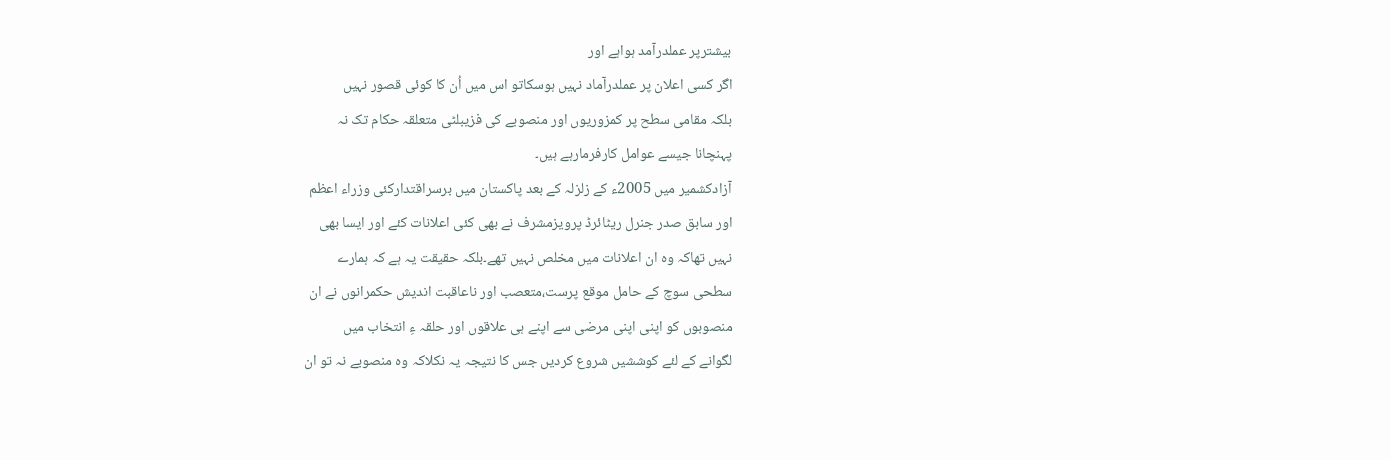بیشترپر عملدرآمد ہواہے اور
اگر کسی اعلان پر عملدرآماد نہیں ہوسکاتو اس میں اُن کا کوئی قصور نہیں
بلکہ مقامی سطح پر کمزوریوں اور منصوبے کی فزیبلٹی متعلقہ حکام تک نہ
پہنچانا جیسے عوامل کارفرمارہے ہیں۔
آزادکشمیر میں 2005ء کے زلزلہ کے بعد پاکستان میں برسراقتدارکئی وزراء اعظم
اور سابق صدر جنرل ریٹائرڈ پرویزمشرف نے بھی کئی اعلانات کئے اور ایسا بھی
نہیں تھاکہ وہ ان اعلانات میں مخلص نہیں تھے۔بلکہ حقیقت یہ ہے کہ ہمارے
سطحی سوچ کے حامل موقع پرست،متعصب اور ناعاقبت اندیش حکمرانوں نے ان
منصوبوں کو اپنی اپنی مرضی سے اپنے ہی علاقوں اور حلقہ ءِ انتخاب میں
لگوانے کے لئے کوششیں شروع کردیں جس کا نتیجہ یہ نکلاکہ وہ منصوبے نہ تو ان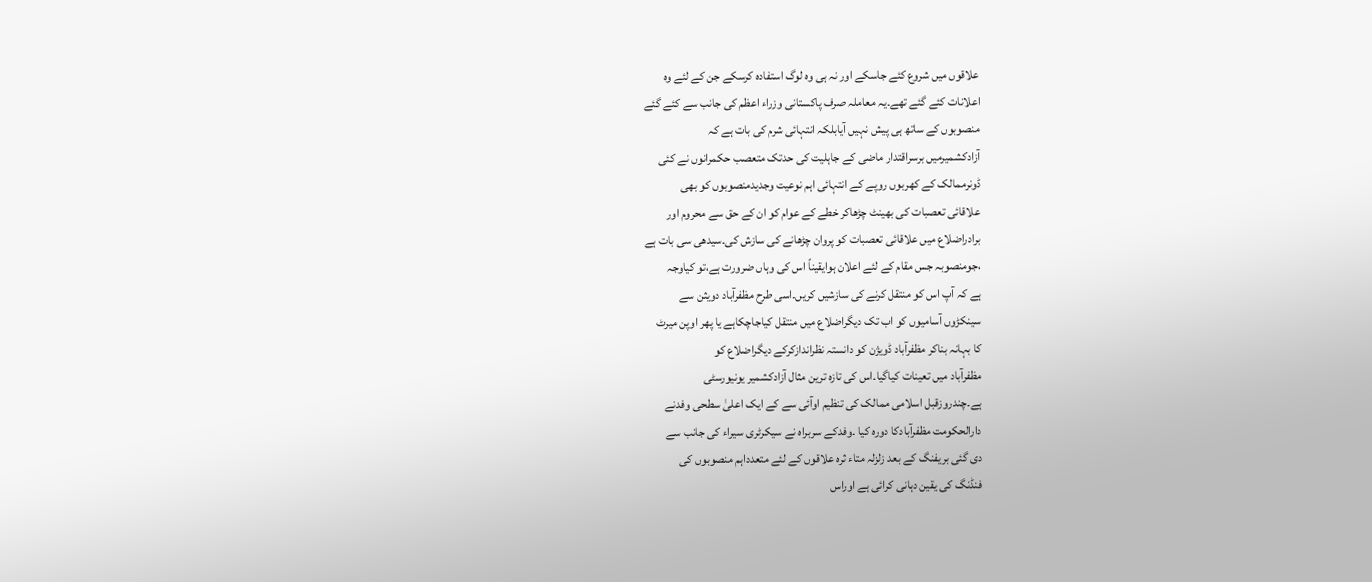علاقوں میں شروع کئے جاسکے اور نہ ہی وہ لوگ استفادہ کرسکے جن کے لئے وہ
اعلانات کئے گئے تھے۔یہ معاملہ صرف پاکستانی وزراء اعظم کی جانب سے کئے گئے
منصوبوں کے ساتھ ہی پیش نہیں آیابلکہ انتہائی شرم کی بات ہے کہ
آزادکشمیرمیں برسراقتدار ماضی کے جاہلیت کی حدتک متعصب حکمرانوں نے کئی
ڈونرممالک کے کھربوں روپے کے انتہائی اہم نوعیت وجدیدمنصوبوں کو بھی
علاقائی تعصبات کی بھینٹ چڑھاکر خطے کے عوام کو ان کے حق سے محروم اور
برادراضلاع میں علاقائی تعصبات کو پروان چڑھانے کی سازش کی۔سیدھی سی بات ہے
،جومنصوبہ جس مقام کے لئے اعلان ہوایقیناً اس کی وہاں ضرورت ہے،تو کیاوجہ
ہے کہ آپ اس کو منتقل کرنے کی سازشیں کریں۔اسی طرح مظفرآباد دویثن سے
سینکڑوں آسامیوں کو اب تک دیگراضلاع میں منتقل کیاجاچکاہے یا پھر اوپن میرٹ
کا بہانہ بناکر مظفرآباد ڈویژن کو دانستہ نظراندازکرکے دیگراضلاع کو
مظفرآباد میں تعینات کیاگیا۔اس کی تازہ ترین مثال آزادکشمیر یونیورسٹی
ہے۔چندروزقبل اسلامی ممالک کی تنظیم اوآئی سے کے ایک اعلیٰ سطحی وفدنے
دارالحکومت مظفرآبادکا دورہ کیا ۔وفدکے سربراہ نے سیکرٹری سیراء کی جانب سے
دی گئی بریفنگ کے بعد زلزلہ متاء ثرہ علاقوں کے لئے متعدداہم منصوبوں کی
فنڈنگ کی یقین دہانی کرائی ہے اوراس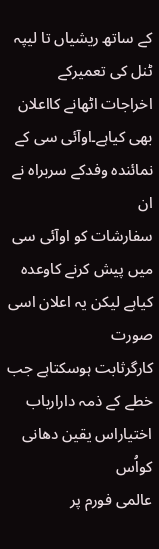کے ساتھ ریشیاں تا لیپہ ٹنل کی تعمیرکے
اخراجات اٹھانے کااعلان بھی کیاہے۔اوآئی سی کے نمائندہ وفدکے سربراہ نے ان
سفارشات کو اوآئی سی میں پیش کرنے کاوعدہ کیاہے لیکن یہ اعلان اسی صورت
کارگرثابت ہوسکتاہے جب خطے کے ذمہ دارارباب اختیاراس یقین دھانی کواُس
عالمی فورم پر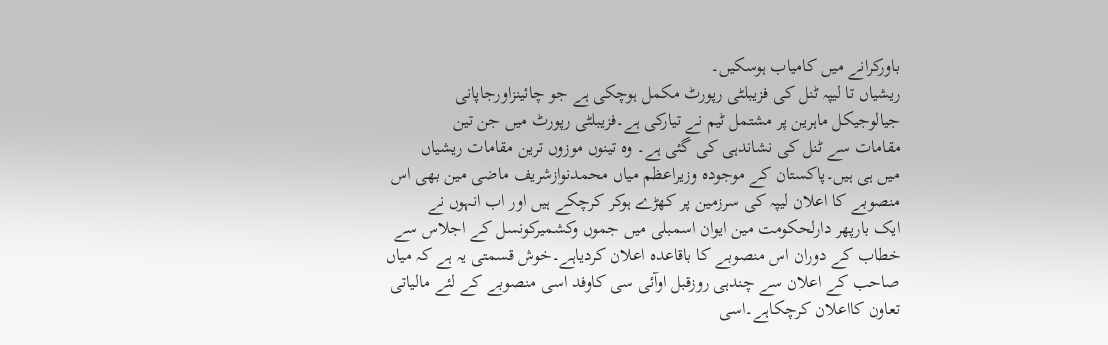باورکرانے میں کامیاب ہوسکیں۔
ریشیاں تا لیپہ ٹنل کی فزیبلٹی رپورٹ مکمل ہوچکی ہے جو چائینزاورجاپانی
جیالوجیکل ماہرین پر مشتمل ٹیم نے تیارکی ہے۔فزیبلٹی رپورٹ میں جن تین
مقامات سے ٹنل کی نشاندہی کی گئی ہے۔ وہ تینوں موزوں ترین مقامات ریشیاں
میں ہی ہیں۔پاکستان کے موجودہ وزیراعظم میاں محمدنوازشریف ماضی مین بھی اس
منصوبے کا اعلان لیپہ کی سرزمین پر کھڑے ہوکر کرچکے ہیں اور اب انہوں نے
ایک بارپھر دارلحکومت مین ایوان اسمبلی میں جموں وکشمیرکونسل کے اجلاس سے
خطاب کے دوران اس منصوبے کا باقاعدہ اعلان کردیاہے۔خوش قسمتی یہ ہے کہ میاں
صاحب کے اعلان سے چندہی روزقبل اوآئی سی کاوفد اسی منصوبے کے لئے مالیاتی
تعاون کااعلان کرچکاہے۔اسی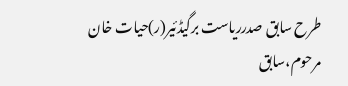طرح سابق صدرریاست برگیڈئیر(ر)حیات خان
مرحوم،سابق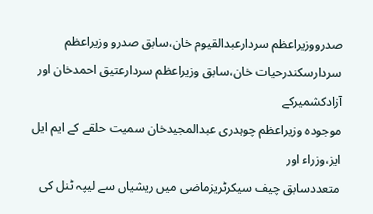صدرووزیراعظم سردارعبدالقیوم خان،سابق صدرو وزیراعظم
سردارسکندرحیات خان،سابق وزیراعظم سردارعتیق احمدخان اور آزادکشمیرکے
موجودہ وزیراعظم چوہدری عبدالمجیدخان سمیت حلقے کے ایم ایل ایز،وزراء اور
متعددسابق چیف سیکرٹریزماضی میں ریشیاں سے لیپہ ٹنل کی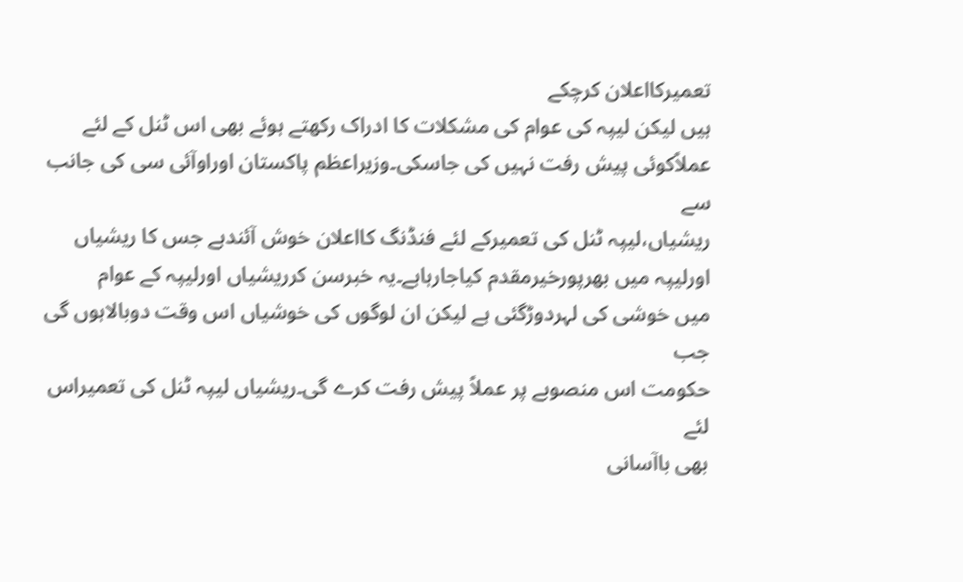تعمیرکااعلان کرچکے
ہیں لیکن لیپہ کی عوام کی مشکلات کا ادراک رکھتے ہوئے بھی اس ٹنل کے لئے
عملاًکوئی پیش رفت نہیں کی جاسکی۔وزیراعظم پاکستان اوراوآئی سی کی جانب سے
ریشیاں،لیپہ ٹنل کی تعمیرکے لئے فنڈنگ کااعلان خوش آئندہے جس کا ریشیاں
اورلیپہ میں بھرپورخیرمقدم کیاجارہاہے۔یہ خبرسن کرریشیاں اورلیپہ کے عوام
میں خوشی کی لہردوڑگئی ہے لیکن ان لوگوں کی خوشیاں اس وقت دوبالاہوں گی جب
حکومت اس منصوبے پر عملاً پیش رفت کرے گی۔ریشیاں لیپہ ٹنل کی تعمیراس لئے
بھی باآسانی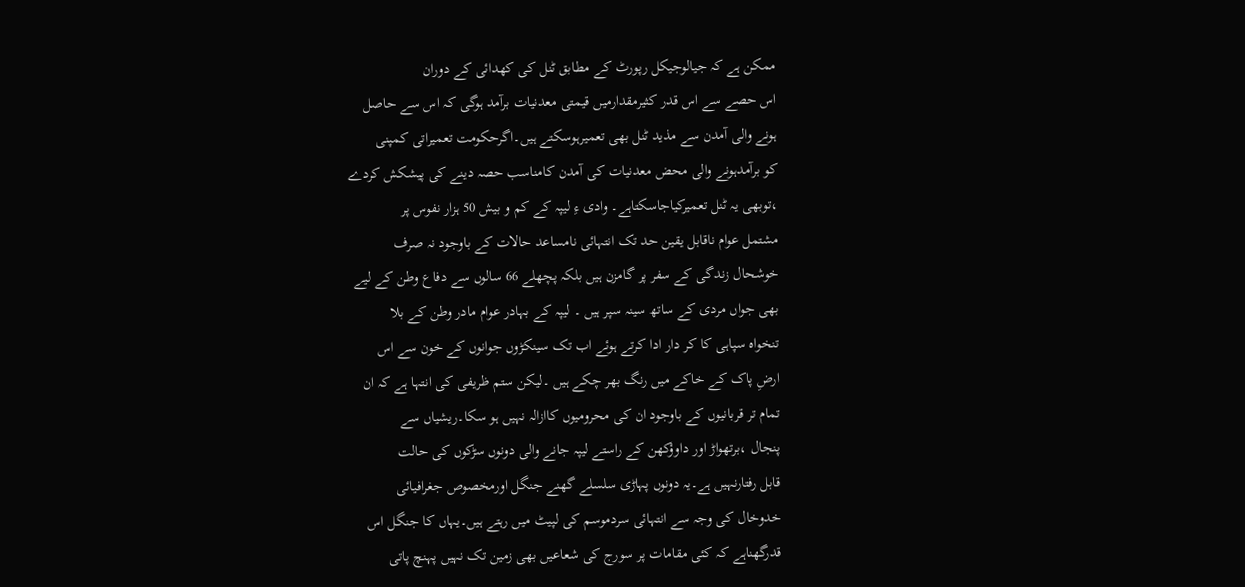ممکن ہے کہ جیالوجیکل رپورٹ کے مطابق ٹنل کی کھدائی کے دوران
اس حصے سے اس قدر کثیرمقدارمیں قیمتی معدنیات برآمد ہوگی کہ اس سے حاصل
ہونے والی آمدن سے مذید ٹنل بھی تعمیرہوسکتے ہیں۔اگرحکومت تعمیراتی کمپنی
کو برآمدہونے والی محض معدنیات کی آمدن کامناسب حصہ دینے کی پیشکش کردے
،توبھی یہ ٹنل تعمیرکیاجاسکتاہے۔ وادی ءِ لیپہ کے کم و بیش 50 ہزار نفوس پر
مشتمل عوام ناقابل یقین حد تک انتہائی نامساعد حالات کے باوجود نہ صرف
خوشحال زندگی کے سفر پر گامزن ہیں بلکہ پچھلے 66 سالوں سے دفاع وطن کے لیے
بھی جواں مردی کے ساتھ سینہ سپر ہیں ۔ لیپہ کے بہادر عوام مادر وطن کے بلا
تنخواہ سپاہی کا کر دار ادا کرتے ہوئے اب تک سینکڑوں جوانوں کے خون سے اس
ارضِ پاک کے خاکے میں رنگ بھر چکے ہیں ۔لیکن ستم ظریفی کی انتہا ہے کہ ان
تمام تر قربانیوں کے باوجود ان کی محرومیوں کاازالہ نہیں ہو سکا۔ریشیاں سے
پنجال ،برتھواڑ اور داوؤکھن کے راستے لیپہ جانے والی دونوں سڑکوں کی حالت
قابل رفتارنہیں ہے۔یہ دونوں پہاڑی سلسلے گھنے جنگل اورمخصوص جغرافیائی
خدوخال کی وجہ سے انتہائی سردموسم کی لپیٹ میں رہتے ہیں۔یہاں کا جنگل اس
قدرگھناہے کہ کئی مقامات پر سورج کی شعاعیں بھی زمین تک نہیں پہنچ پاتی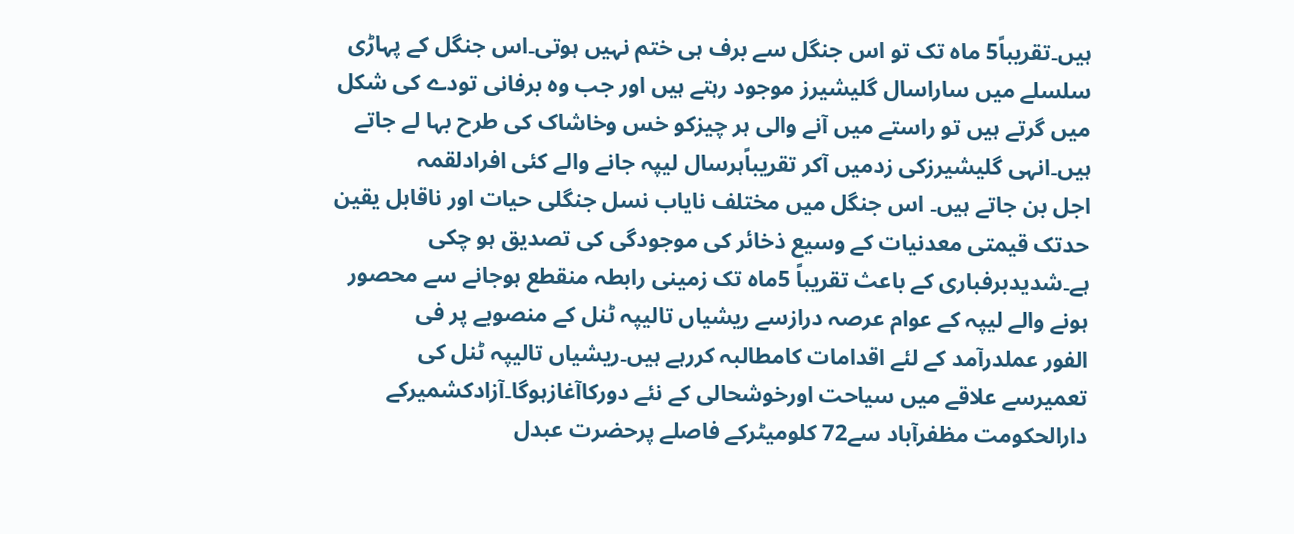ہیں۔تقریباً5 ماہ تک تو اس جنگل سے برف ہی ختم نہیں ہوتی۔اس جنگل کے پہاڑی
سلسلے میں ساراسال گلیشیرز موجود رہتے ہیں اور جب وہ برفانی تودے کی شکل
میں گرتے ہیں تو راستے میں آنے والی ہر چیزکو خس وخاشاک کی طرح بہا لے جاتے
ہیں۔انہی گلیشیرزکی زدمیں آکر تقریباًہرسال لیپہ جانے والے کئی افرادلقمہ
اجل بن جاتے ہیں۔ اس جنگل میں مختلف نایاب نسل جنگلی حیات اور ناقابل یقین
حدتک قیمتی معدنیات کے وسیع ذخائر کی موجودگی کی تصدیق ہو چکی
ہے۔شدیدبرفباری کے باعث تقریباً 5ماہ تک زمینی رابطہ منقطع ہوجانے سے محصور
ہونے والے لیپہ کے عوام عرصہ درازسے ریشیاں تالیپہ ٹنل کے منصوبے پر فی
الفور عملدرآمد کے لئے اقدامات کامطالبہ کررہے ہیں۔ریشیاں تالیپہ ٹنل کی
تعمیرسے علاقے میں سیاحت اورخوشحالی کے نئے دورکاآغازہوگا۔آزادکشمیرکے
دارالحکومت مظفرآباد سے72 کلومیٹرکے فاصلے پرحضرت عبدل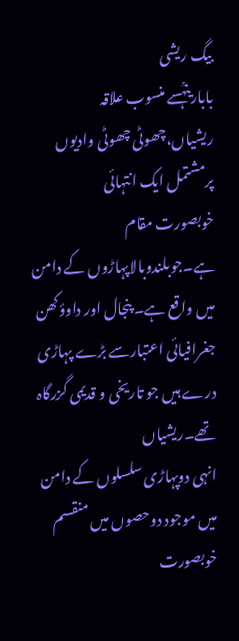بیگ ریشی
بابارینہؒسے منسوب علاقہ ریشیاں،چھوٹی چھوٹی وادیوں پرمشتمل ایک انتہائی
خوبصورت مقام ہے۔جوبلندوبالاپہاڑوں کے دامن میں واقع ہے۔ پنجال اور داوؤکھن
جغرافیائی اعتبارسے بڑے پہاڑی درے ہیں جو تاریخی و قدیمی گزرگاہ تھے۔ریشیاں
انہی دوپہاڑی سلسلوں کے دامن میں موجود دوحصوں میں منقسم خوبصورت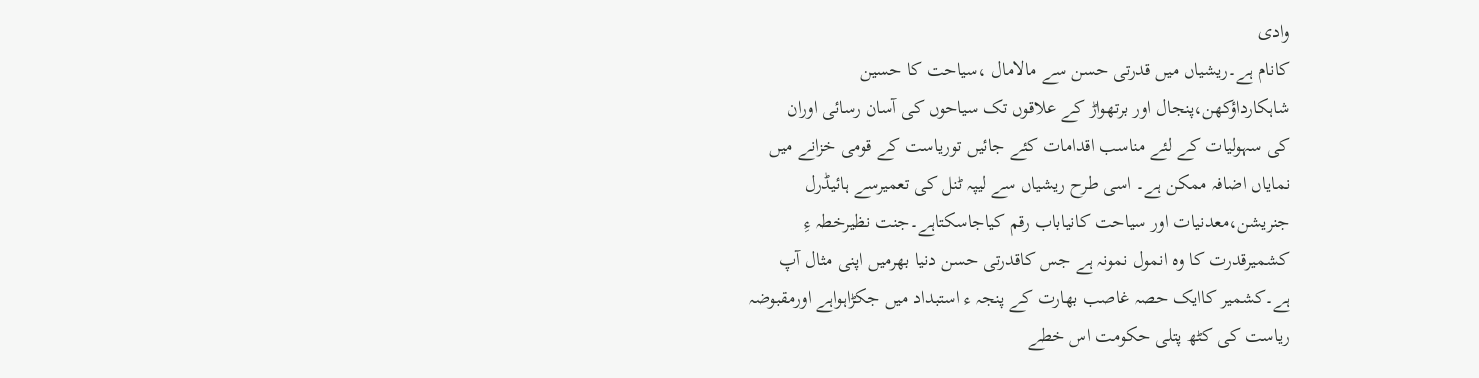وادی
کانام ہے۔ریشیاں میں قدرتی حسن سے مالامال ،سیاحت کا حسین
شاہکارداؤکھن،پنجال اور برتھواڑ کے علاقوں تک سیاحوں کی آسان رسائی اوران
کی سہولیات کے لئے مناسب اقدامات کئے جائیں توریاست کے قومی خزانے میں
نمایاں اضافہ ممکن ہے۔ اسی طرح ریشیاں سے لیپہ ٹنل کی تعمیرسے ہائیڈرل
جنریشن،معدنیات اور سیاحت کانیاباب رقم کیاجاسکتاہے۔جنت نظیرخطہ ءِ
کشمیرقدرت کا وہ انمول نمونہ ہے جس کاقدرتی حسن دنیا بھرمیں اپنی مثال آپ
ہے۔کشمیر کاایک حصہ غاصب بھارت کے پنجہ ء استبداد میں جکڑاہواہے اورمقبوضہ
ریاست کی کٹھ پتلی حکومت اس خطے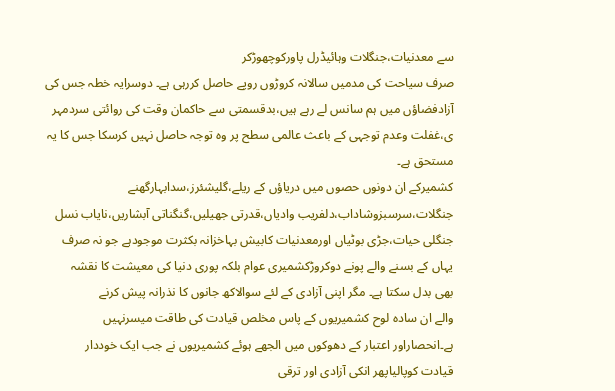سے معدنیات،جنگلات وہائیڈرل پاورکوچھوڑکر
صرف سیاحت کی مدمیں سالانہ کروڑوں روپے حاصل کررہی ہے۔ دوسرایہ خطہ جس کی
آزادفضاؤں میں ہم سانس لے رہے ہیں،بدقسمتی سے حاکمان وقت کی روائتی سردمہر
ی،غفلت وعدم توجہی کے باعث عالمی سطح پر وہ توجہ حاصل نہیں کرسکا جس کا یہ
مستحق ہے۔
کشمیرکے ان دونوں حصوں میں دریاؤں کے ریلے،گلیشئرز،سدابہارگھنے
جنگلات،سرسبزوشاداب،دلفریب وادیاں،قدرتی جھیلیں،گنگناتی آبشاریں،نایاب نسل
جنگلی حیات،جڑی بوٹیاں اورمعدنیات کابیش بہاخزانہ بکثرت موجودہے جو نہ صرف
یہاں کے بسنے والے پونے دوکروڑکشمیری عوام بلکہ پوری دنیا کی معیشت کا نقشہ
بھی بدل سکتا ہے۔ مگر اپنی آزادی کے لئے سوالاکھ جانوں کا نذرانہ پیش کرنے
والے ان سادہ لوح کشمیریوں کے پاس مخلص قیادت کی طاقت میسرنہیں
ہے۔انحصاراور اعتبار کے دھوکوں میں الجھے ہوئے کشمیریوں نے جب ایک خوددار
قیادت کوپالیاپھر انکی آزادی اور ترقی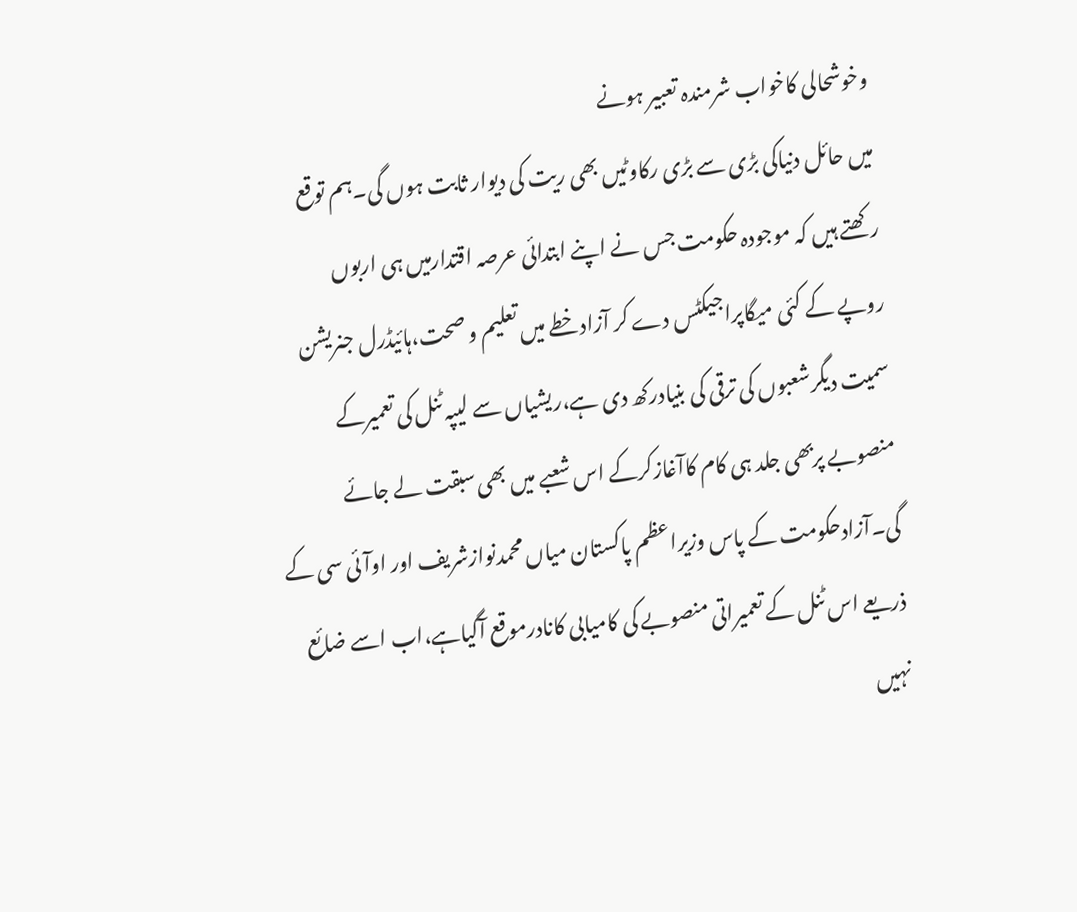وخوشحالی کاخواب شرمندہ تعبیر ہونے
میں حائل دنیاکی بڑی سے بڑی رکاوٹیں بھی ریت کی دیوار ثابت ہوں گی۔ہم توقع
رکھتے ہیں کہ موجودہ حکومت جس نے اپنے ابتدائی عرصہ اقتدارمیں ہی اربوں
روپے کے کئی میگاپراجیکٹس دے کر آزادخطے میں تعلیم و صحت،ہائیڈرل جنریشن
سمیت دیگرشعبوں کی ترقی کی بنیادرکھ دی ہے،ریشیاں سے لیپہ ٹنل کی تعمیرکے
منصوبے پربھی جلد ہی کام کاآغازکرکے اس شعبے میں بھی سبقت لے جائے
گی۔آزادحکومت کے پاس وزیراعظم پاکستان میاں محمدنوازشریف اور اوآئی سی کے
ذریعے اس ٹنل کے تعمیراتی منصوبے کی کامیابی کانادرموقع آگیاہے،اب اسے ضائع
نہیں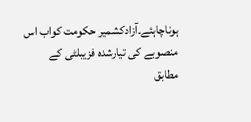ہوناچاہئے۔آزادکشمیر حکومت کواب اس منصوبے کی تیارشدہ فزیبلٹی کے
مطابق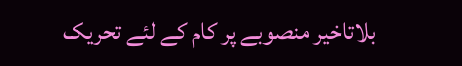بلاتاخیر منصوبے پر کام کے لئے تحریک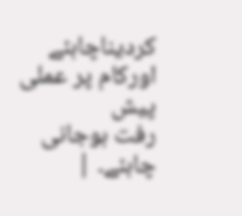کردیناچاہئے اورکام پر عملی پیش
رفت ہوجانی چاہئے۔ |